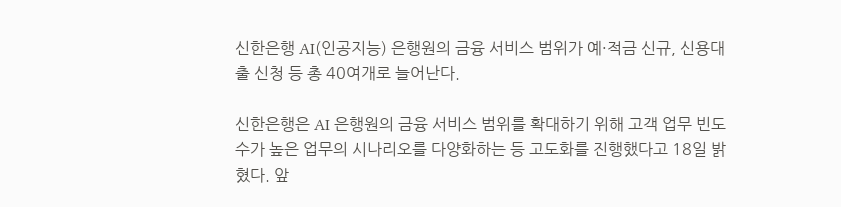신한은행 AI(인공지능) 은행원의 금융 서비스 범위가 예·적금 신규, 신용대출 신청 등 총 40여개로 늘어난다.

신한은행은 AI 은행원의 금융 서비스 범위를 확대하기 위해 고객 업무 빈도수가 높은 업무의 시나리오를 다양화하는 등 고도화를 진행했다고 18일 밝혔다. 앞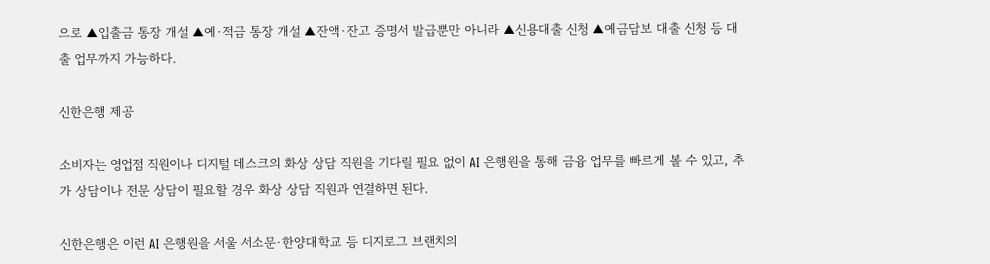으로 ▲입출금 통장 개설 ▲예·적금 통장 개설 ▲잔액·잔고 증명서 발급뿐만 아니라 ▲신용대출 신청 ▲예금담보 대출 신청 등 대출 업무까지 가능하다.

신한은행 제공

소비자는 영업점 직원이나 디지털 데스크의 화상 상담 직원을 기다릴 필요 없이 AI 은행원을 통해 금융 업무를 빠르게 볼 수 있고, 추가 상담이나 전문 상담이 필요할 경우 화상 상담 직원과 연결하면 된다.

신한은행은 이런 AI 은행원을 서울 서소문·한양대학교 등 디지로그 브랜치의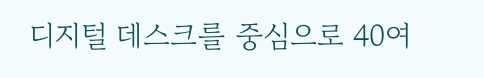디지털 데스크를 중심으로 40여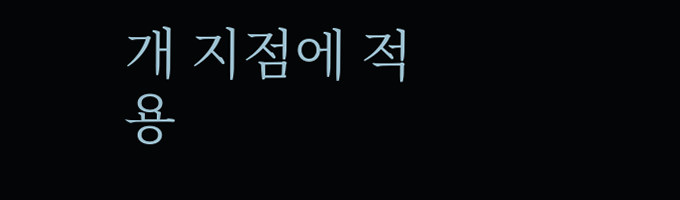개 지점에 적용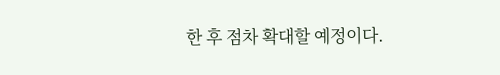한 후 점차 확대할 예정이다.